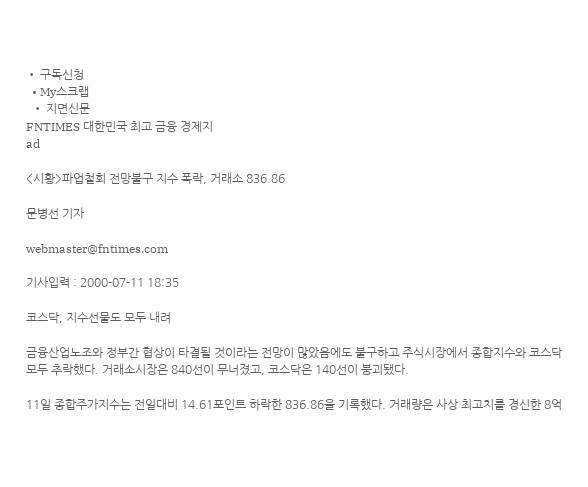• 구독신청
  • My스크랩
  • 지면신문
FNTIMES 대한민국 최고 금융 경제지
ad

<시황>파업철회 전망불구 지수 폭락, 거래소 836.86

문병선 기자

webmaster@fntimes.com

기사입력 : 2000-07-11 18:35

코스닥, 지수선물도 모두 내려

금융산업노조와 정부간 협상이 타결될 것이라는 전망이 많았음에도 불구하고 주식시장에서 종합지수와 코스닥 모두 추락했다. 거래소시장은 840선이 무너졌고, 코스닥은 140선이 붕괴됐다.

11일 종합주가지수는 전일대비 14.61포인트 하락한 836.86을 기록했다. 거래량은 사상 최고치를 경신한 8억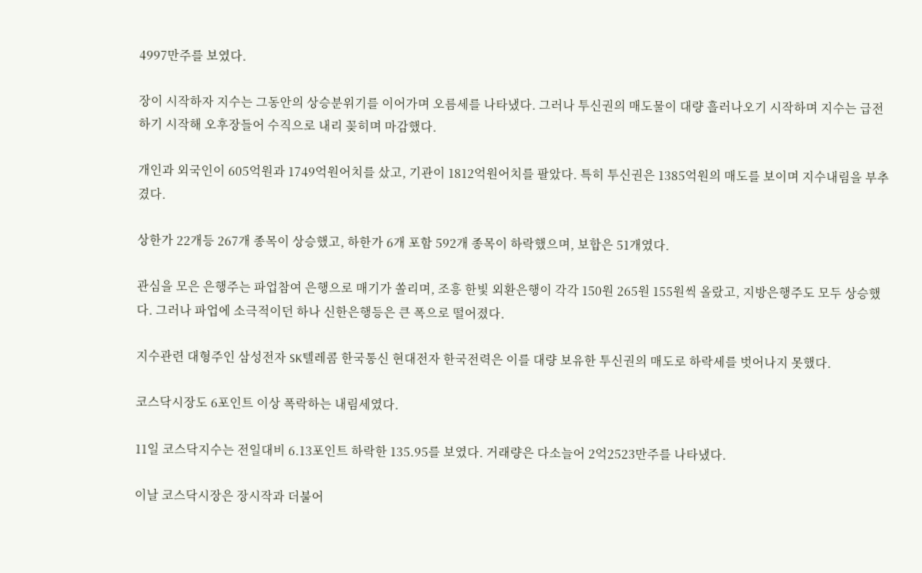4997만주를 보였다.

장이 시작하자 지수는 그동안의 상승분위기를 이어가며 오름세를 나타냈다. 그러나 투신권의 매도물이 대량 흘러나오기 시작하며 지수는 급전하기 시작해 오후장들어 수직으로 내리 꽂히며 마감했다.

개인과 외국인이 605억원과 1749억원어치를 샀고, 기관이 1812억원어치를 팔았다. 특히 투신권은 1385억원의 매도를 보이며 지수내림을 부추겼다.

상한가 22개등 267개 종목이 상승했고, 하한가 6개 포함 592개 종목이 하락했으며, 보합은 51개였다.

관심을 모은 은행주는 파업참여 은행으로 매기가 쏠리며, 조흥 한빛 외환은행이 각각 150원 265원 155원씩 올랐고, 지방은행주도 모두 상승했다. 그러나 파업에 소극적이던 하나 신한은행등은 큰 폭으로 떨어졌다.

지수관련 대형주인 삼성전자 SK텔레콤 한국통신 현대전자 한국전력은 이를 대량 보유한 투신권의 매도로 하락세를 벗어나지 못했다.

코스닥시장도 6포인트 이상 폭락하는 내림세였다.

11일 코스닥지수는 전일대비 6.13포인트 하락한 135.95를 보였다. 거래량은 다소늘어 2억2523만주를 나타냈다.

이날 코스닥시장은 장시작과 더불어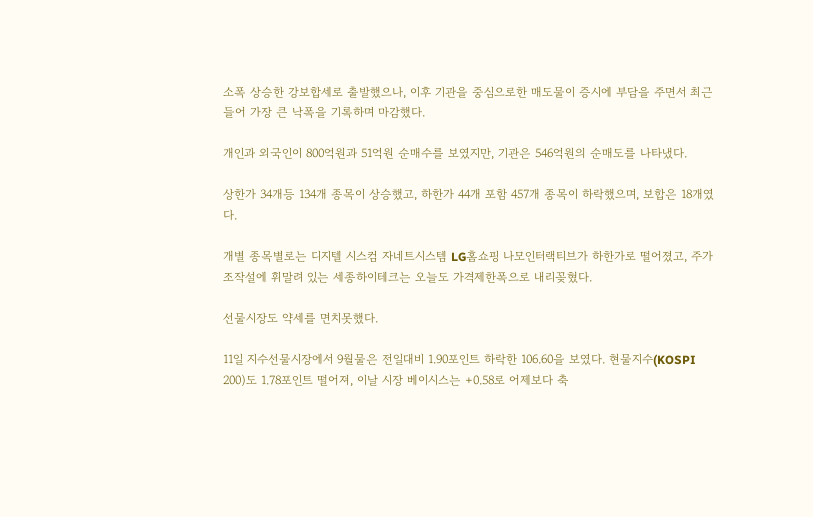소폭 상승한 강보합세로 출발했으나, 이후 기관을 중심으로한 매도물이 증시에 부담을 주면서 최근들어 가장 큰 낙폭을 기록하며 마감했다.

개인과 외국인이 800억원과 51억원 순매수를 보였지만, 기관은 546억원의 순매도를 나타냈다.

상한가 34개등 134개 종목이 상승했고, 하한가 44개 포함 457개 종목이 하락했으며, 보합은 18개였다.

개별 종목별로는 디지텔 시스컴 자네트시스템 LG홈쇼핑 나모인터랙티브가 하한가로 떨어졌고, 주가조작설에 휘말려 있는 세종하이테크는 오늘도 가격제한폭으로 내리꽂혔다.

선물시장도 약세를 면치못했다.

11일 지수선물시장에서 9월물은 전일대비 1.90포인트 하락한 106.60을 보였다. 현물지수(KOSPI 200)도 1.78포인트 떨어져, 이날 시장 베이시스는 +0.58로 어제보다 축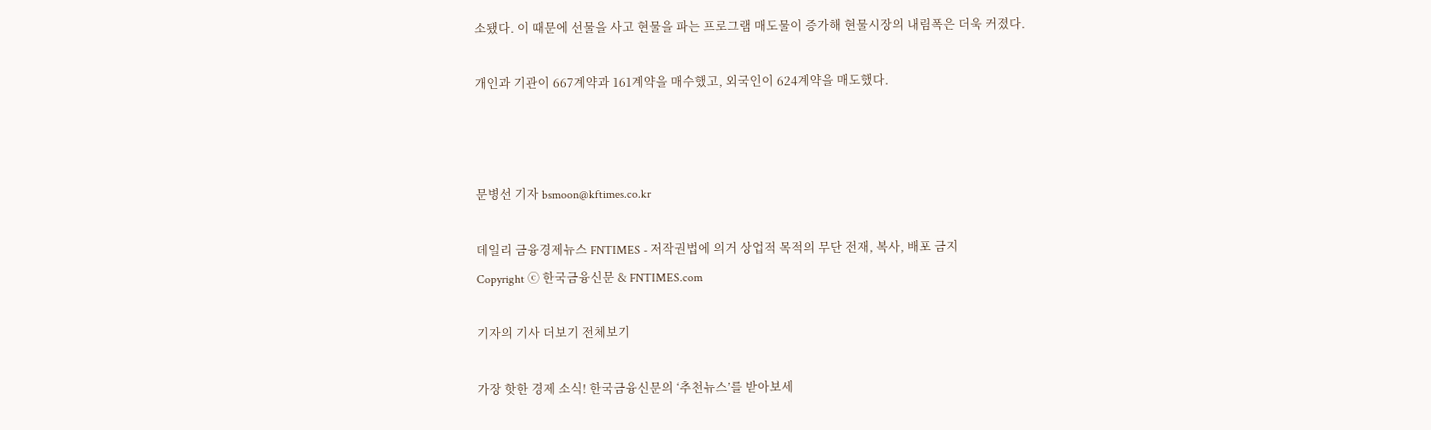소됐다. 이 때문에 선물을 사고 현물을 파는 프로그램 매도물이 증가해 현물시장의 내림폭은 더욱 커졌다.

개인과 기관이 667계약과 161계약을 매수했고, 외국인이 624계약을 매도했다.



문병선 기자 bsmoon@kftimes.co.kr

데일리 금융경제뉴스 FNTIMES - 저작권법에 의거 상업적 목적의 무단 전재, 복사, 배포 금지
Copyright ⓒ 한국금융신문 & FNTIMES.com

기자의 기사 더보기 전체보기

가장 핫한 경제 소식! 한국금융신문의 ‘추천뉴스’를 받아보세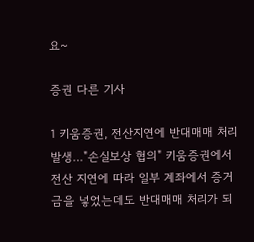요~

증권 다른 기사

1 키움증권, 전산지연에 반대매매 처리 발생…"손실보상 협의" 키움증권에서 전산 지연에 따라 일부 계좌에서 증거금을 넣었는데도 반대매매 처리가 되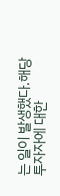는 일이 발생했다.해당 투자자에 대한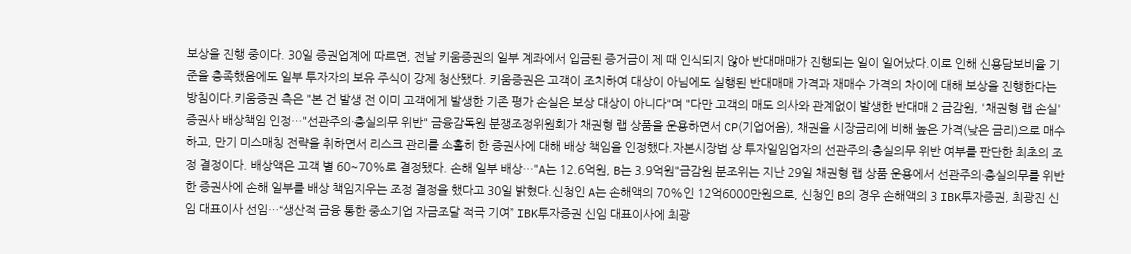보상을 진행 중이다. 30일 증권업계에 따르면, 전날 키움증권의 일부 계좌에서 입금된 증거금이 제 때 인식되지 않아 반대매매가 진행되는 일이 일어났다.이로 인해 신용담보비율 기준을 충족했음에도 일부 투자자의 보유 주식이 강제 청산됐다. 키움증권은 고객이 조치하여 대상이 아님에도 실행된 반대매매 가격과 재매수 가격의 차이에 대해 보상을 진행한다는 방침이다.키움증권 측은 "본 건 발생 전 이미 고객에게 발생한 기존 평가 손실은 보상 대상이 아니다"며 "다만 고객의 매도 의사와 관계없이 발생한 반대매 2 금감원, '채권형 랩 손실' 증권사 배상책임 인정…"선관주의·충실의무 위반" 금융감독원 분쟁조정위원회가 채권형 랩 상품을 운용하면서 CP(기업어음), 채권을 시장금리에 비해 높은 가격(낮은 금리)으로 매수하고, 만기 미스매칭 전략을 취하면서 리스크 관리를 소홀히 한 증권사에 대해 배상 책임을 인정했다.자본시장법 상 투자일임업자의 선관주의·충실의무 위반 여부를 판단한 최초의 조정 결정이다. 배상액은 고객 별 60~70%로 결정됐다. 손해 일부 배상…"A는 12.6억원, B는 3.9억원"금감원 분조위는 지난 29일 채권형 랩 상품 운용에서 선관주의·충실의무를 위반한 증권사에 손해 일부를 배상 책임지우는 조정 결정을 했다고 30일 밝혔다.신청인 A는 손해액의 70%인 12억6000만원으로, 신청인 B의 경우 손해액의 3 IBK투자증권, 최광진 신임 대표이사 선임…“생산적 금융 통한 중소기업 자금조달 적극 기여” IBK투자증권 신임 대표이사에 최광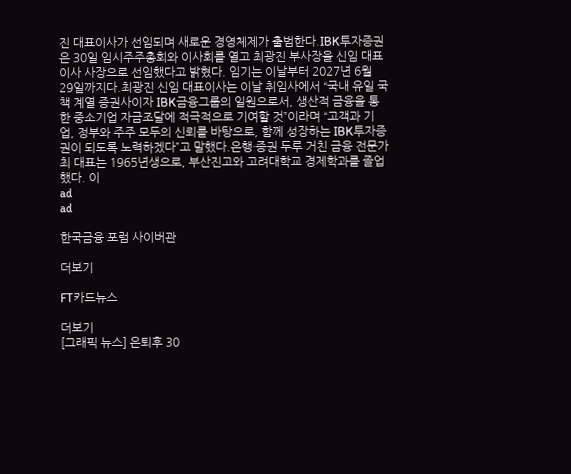진 대표이사가 선임되며 새로운 경영체제가 출범한다.IBK투자증권은 30일 임시주주총회와 이사회를 열고 최광진 부사장을 신임 대표이사 사장으로 선임했다고 밝혔다. 임기는 이날부터 2027년 6월 29일까지다.최광진 신임 대표이사는 이날 취임사에서 “국내 유일 국책 계열 증권사이자 IBK금융그룹의 일원으로서, 생산적 금융을 통한 중소기업 자금조달에 적극적으로 기여할 것”이라며 “고객과 기업, 정부와 주주 모두의 신뢰를 바탕으로, 함께 성장하는 IBK투자증권이 되도록 노력하겠다”고 말했다.은행·증권 두루 거친 금융 전문가최 대표는 1965년생으로, 부산진고와 고려대학교 경제학과를 졸업했다. 이
ad
ad

한국금융 포럼 사이버관

더보기

FT카드뉴스

더보기
[그래픽 뉴스] 은퇴후 30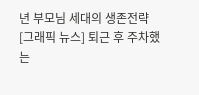년 부모님 세대의 생존전략
[그래픽 뉴스] 퇴근 후 주차했는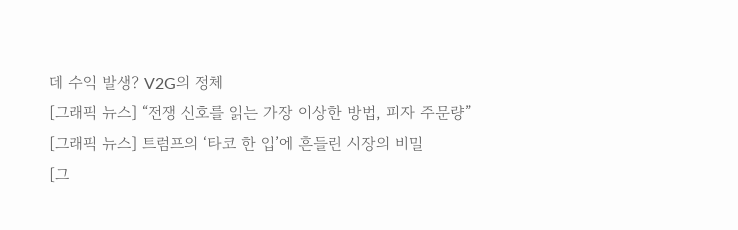데 수익 발생? V2G의 정체
[그래픽 뉴스] “전쟁 신호를 읽는 가장 이상한 방법, 피자 주문량”
[그래픽 뉴스] 트럼프의 ‘타코 한 입’에 흔들린 시장의 비밀
[그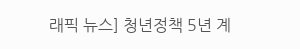래픽 뉴스] 청년정책 5년 계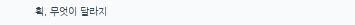획, 무엇이 달라지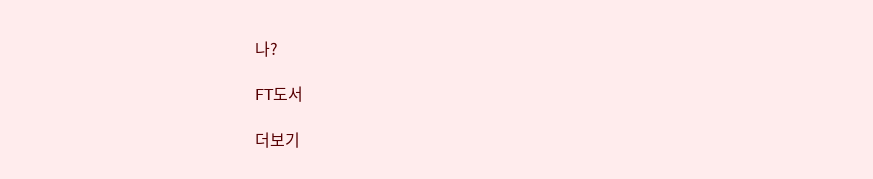나?

FT도서

더보기